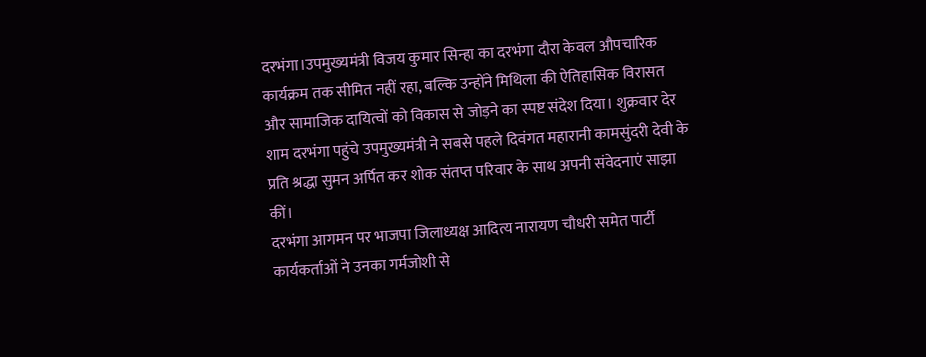दरभंगा।उपमुख्यमंत्री विजय कुमार सिन्हा का दरभंगा दौरा केवल औपचारिक कार्यक्रम तक सीमित नहीं रहा, बल्कि उन्होंने मिथिला की ऐतिहासिक विरासत और सामाजिक दायित्वों को विकास से जोड़ने का स्पष्ट संदेश दिया। शुक्रवार देर शाम दरभंगा पहुंचे उपमुख्यमंत्री ने सबसे पहले दिवंगत महारानी कामसुंदरी देवी के प्रति श्रद्धा सुमन अर्पित कर शोक संतप्त परिवार के साथ अपनी संवेदनाएं साझा कीं।
दरभंगा आगमन पर भाजपा जिलाध्यक्ष आदित्य नारायण चौधरी समेत पार्टी कार्यकर्ताओं ने उनका गर्मजोशी से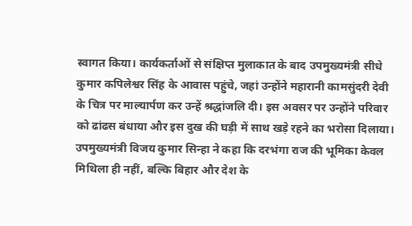स्वागत किया। कार्यकर्ताओं से संक्षिप्त मुलाकात के बाद उपमुख्यमंत्री सीधे कुमार कपिलेश्वर सिंह के आवास पहुंचे, जहां उन्होंने महारानी कामसुंदरी देवी के चित्र पर माल्यार्पण कर उन्हें श्रद्धांजलि दी। इस अवसर पर उन्होंने परिवार को ढांढस बंधाया और इस दुख की घड़ी में साथ खड़े रहने का भरोसा दिलाया।
उपमुख्यमंत्री विजय कुमार सिन्हा ने कहा कि दरभंगा राज की भूमिका केवल मिथिला ही नहीं, बल्कि बिहार और देश के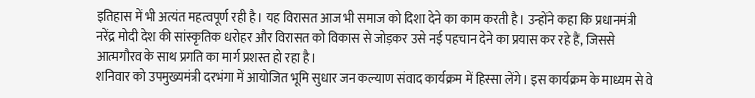इतिहास में भी अत्यंत महत्वपूर्ण रही है। यह विरासत आज भी समाज को दिशा देने का काम करती है। उन्होंने कहा कि प्रधानमंत्री नरेंद्र मोदी देश की सांस्कृतिक धरोहर और विरासत को विकास से जोड़कर उसे नई पहचान देने का प्रयास कर रहे हैं, जिससे आत्मगौरव के साथ प्रगति का मार्ग प्रशस्त हो रहा है।
शनिवार को उपमुख्यमंत्री दरभंगा में आयोजित भूमि सुधार जन कल्याण संवाद कार्यक्रम में हिस्सा लेंगे। इस कार्यक्रम के माध्यम से वे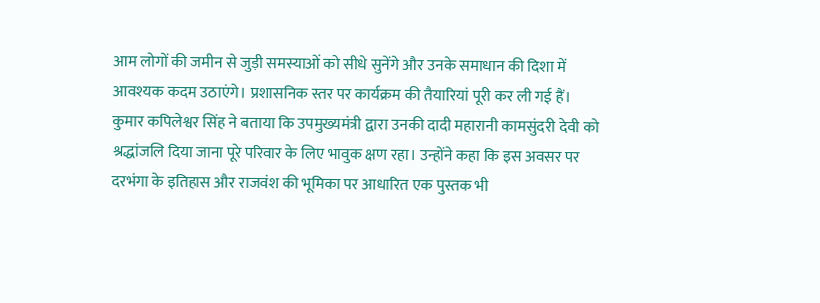आम लोगों की जमीन से जुड़ी समस्याओं को सीधे सुनेंगे और उनके समाधान की दिशा में आवश्यक कदम उठाएंगे। प्रशासनिक स्तर पर कार्यक्रम की तैयारियां पूरी कर ली गई हैं।
कुमार कपिलेश्वर सिंह ने बताया कि उपमुख्यमंत्री द्वारा उनकी दादी महारानी कामसुंदरी देवी को श्रद्धांजलि दिया जाना पूरे परिवार के लिए भावुक क्षण रहा। उन्होंने कहा कि इस अवसर पर दरभंगा के इतिहास और राजवंश की भूमिका पर आधारित एक पुस्तक भी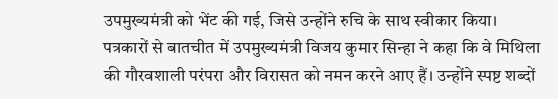उपमुख्यमंत्री को भेंट की गई, जिसे उन्होंने रुचि के साथ स्वीकार किया।
पत्रकारों से बातचीत में उपमुख्यमंत्री विजय कुमार सिन्हा ने कहा कि वे मिथिला की गौरवशाली परंपरा और विरासत को नमन करने आए हैं। उन्होंने स्पष्ट शब्दों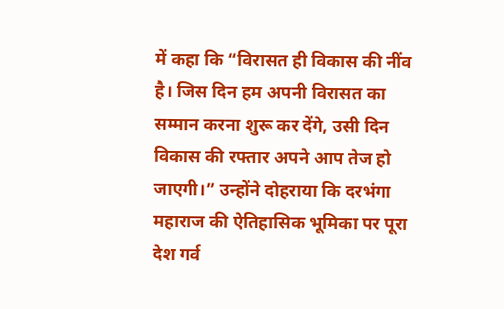में कहा कि “विरासत ही विकास की नींव है। जिस दिन हम अपनी विरासत का सम्मान करना शुरू कर देंगे, उसी दिन विकास की रफ्तार अपने आप तेज हो जाएगी।” उन्होंने दोहराया कि दरभंगा महाराज की ऐतिहासिक भूमिका पर पूरा देश गर्व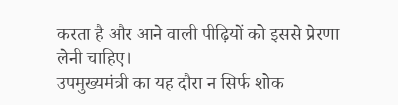करता है और आने वाली पीढ़ियों को इससे प्रेरणा लेनी चाहिए।
उपमुख्यमंत्री का यह दौरा न सिर्फ शोक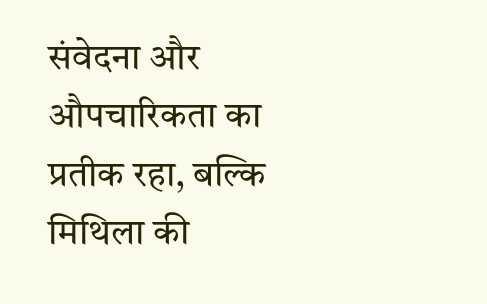संवेदना और औपचारिकता का प्रतीक रहा, बल्कि मिथिला की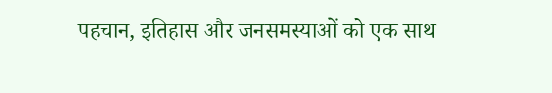पहचान, इतिहास और जनसमस्याओं को एक साथ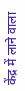केंद्र में लाने वाला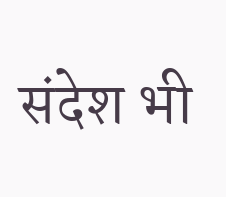संदेश भी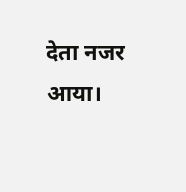देता नजर आया।